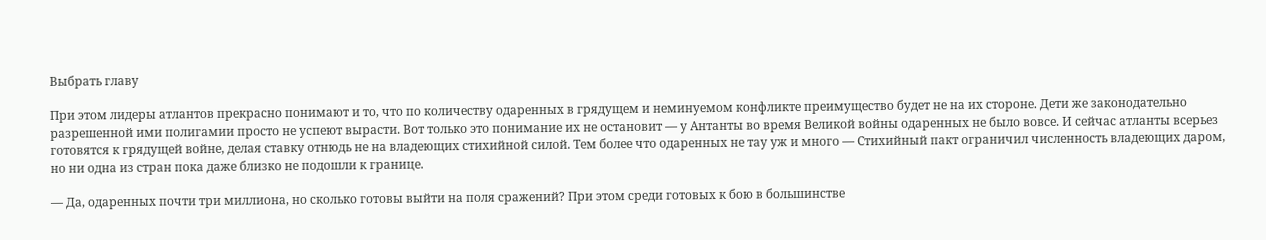Выбрать главу

При этом лидеры атлантов прекрасно понимают и то, что по количеству одаренных в грядущем и неминуемом конфликте преимущество будет не на их стороне. Дети же законодательно разрешенной ими полигамии просто не успеют вырасти. Вот только это понимание их не остановит — у Антанты во время Великой войны одаренных не было вовсе. И сейчас атланты всерьез готовятся к грядущей войне, делая ставку отнюдь не на владеющих стихийной силой. Тем более что одаренных не тау уж и много — Стихийный пакт ограничил численность владеющих даром, но ни одна из стран пока даже близко не подошли к границе.

— Да, одаренных почти три миллиона, но сколько готовы выйти на поля сражений? При этом среди готовых к бою в большинстве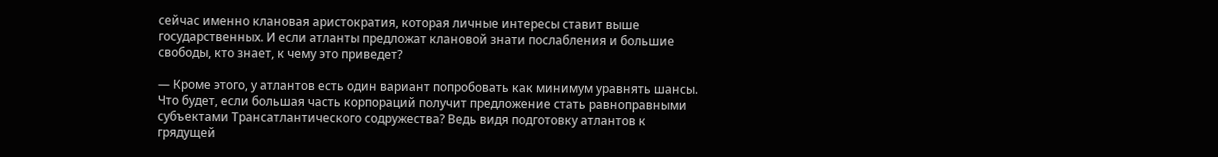сейчас именно клановая аристократия, которая личные интересы ставит выше государственных. И если атланты предложат клановой знати послабления и большие свободы, кто знает, к чему это приведет?

— Кроме этого, у атлантов есть один вариант попробовать как минимум уравнять шансы. Что будет, если большая часть корпораций получит предложение стать равноправными субъектами Трансатлантического содружества? Ведь видя подготовку атлантов к грядущей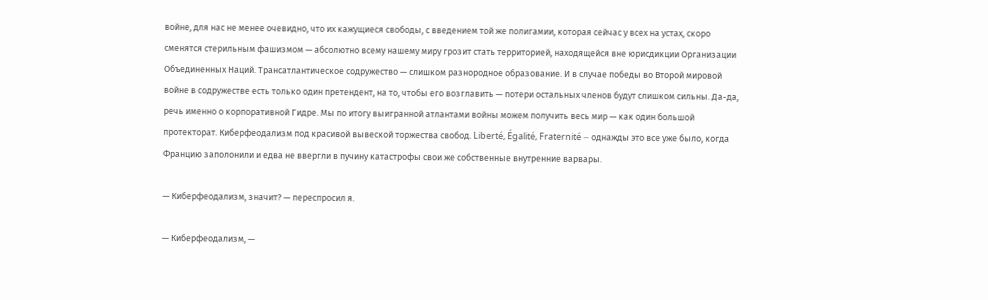войне, для нас не менее очевидно, что их кажущиеся свободы, с введением той же полигамии, которая сейчас у всех на устах, скоро сменятся стерильным фашизмом — абсолютно всему нашему миру грозит стать территорией, находящейся вне юрисдикции Организации Объединенных Наций. Трансатлантическое содружество — слишком разнородное образование. И в случае победы во Второй мировой войне в содружестве есть только один претендент, на то, чтобы его возглавить — потери остальных членов будут слишком сильны. Да-да, речь именно о корпоративной Гидре. Мы по итогу выигранной атлантами войны можем получить весь мир — как один большой протекторат. Киберфеодализм под красивой вывеской торжества свобод. Liberté, Égalité, Fraternité — однажды это все уже было, когда Францию заполонили и едва не ввергли в пучину катастрофы свои же собственные внутренние варвары.

— Киберфеодализм, значит? — переспросил я.

— Киберфеодализм, —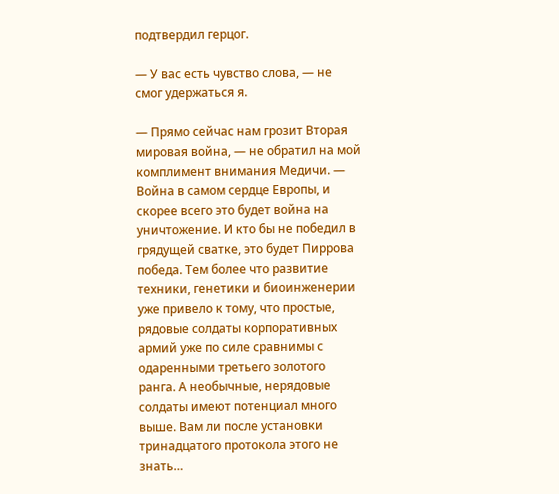подтвердил герцог.

— У вас есть чувство слова, — не смог удержаться я.

— Прямо сейчас нам грозит Вторая мировая война, — не обратил на мой комплимент внимания Медичи. — Война в самом сердце Европы, и скорее всего это будет война на уничтожение. И кто бы не победил в грядущей сватке, это будет Пиррова победа. Тем более что развитие техники, генетики и биоинженерии уже привело к тому, что простые, рядовые солдаты корпоративных армий уже по силе сравнимы с одаренными третьего золотого ранга. А необычные, нерядовые солдаты имеют потенциал много выше. Вам ли после установки тринадцатого протокола этого не знать…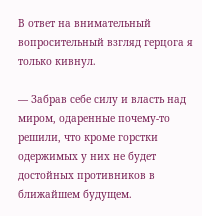В ответ на внимательный вопросительный взгляд герцога я только кивнул.

— Забрав себе силу и власть над миром, одаренные почему-то решили, что кроме горстки одержимых у них не будет достойных противников в ближайшем будущем.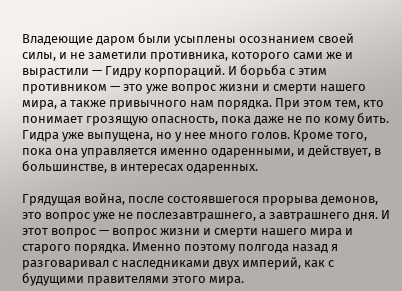Владеющие даром были усыплены осознанием своей силы, и не заметили противника, которого сами же и вырастили — Гидру корпораций. И борьба с этим противником — это уже вопрос жизни и смерти нашего мира, а также привычного нам порядка. При этом тем, кто понимает грозящую опасность, пока даже не по кому бить. Гидра уже выпущена, но у нее много голов. Кроме того, пока она управляется именно одаренными, и действует, в большинстве, в интересах одаренных.

Грядущая война, после состоявшегося прорыва демонов, это вопрос уже не послезавтрашнего, а завтрашнего дня. И этот вопрос — вопрос жизни и смерти нашего мира и старого порядка. Именно поэтому полгода назад я разговаривал с наследниками двух империй, как с будущими правителями этого мира.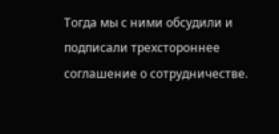Тогда мы с ними обсудили и подписали трехстороннее соглашение о сотрудничестве.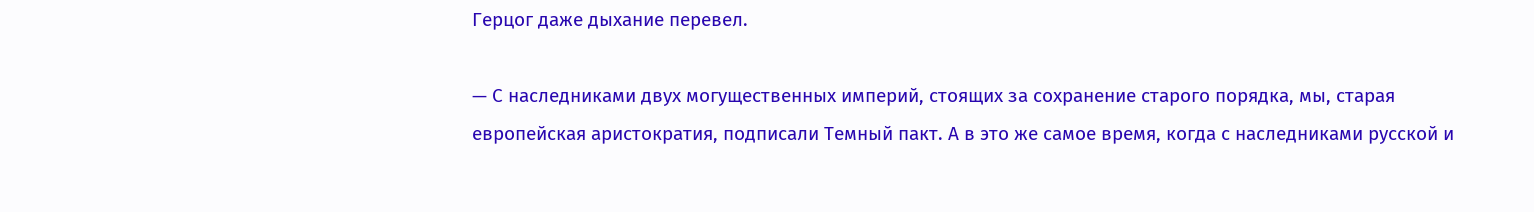Герцог даже дыхание перевел.

— С наследниками двух могущественных империй, стоящих за сохранение старого порядка, мы, старая европейская аристократия, подписали Темный пакт. А в это же самое время, когда с наследниками русской и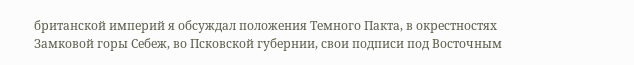британской империй я обсуждал положения Темного Пакта, в окрестностях Замковой горы Себеж, во Псковской губернии, свои подписи под Восточным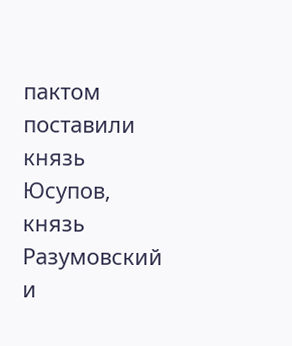пактом поставили князь Юсупов, князь Разумовский и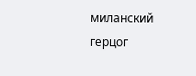миланский герцог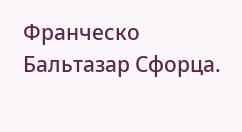Франческо Бальтазар Сфорца.